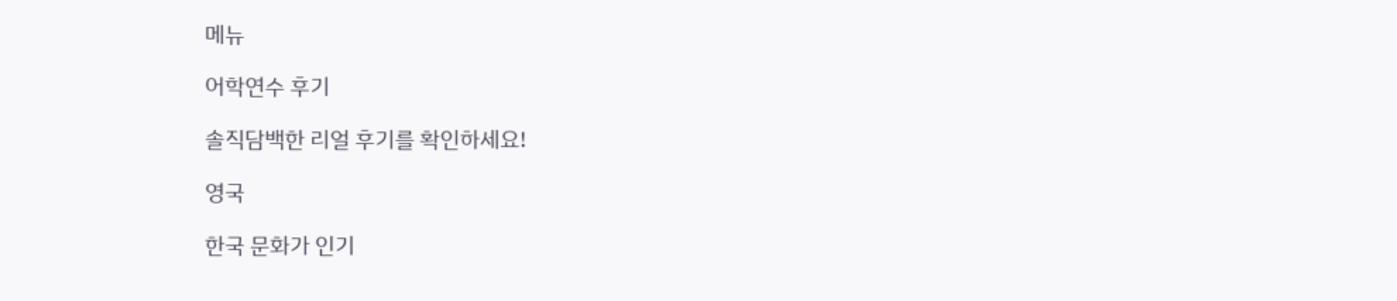메뉴

어학연수 후기

솔직담백한 리얼 후기를 확인하세요!

영국

한국 문화가 인기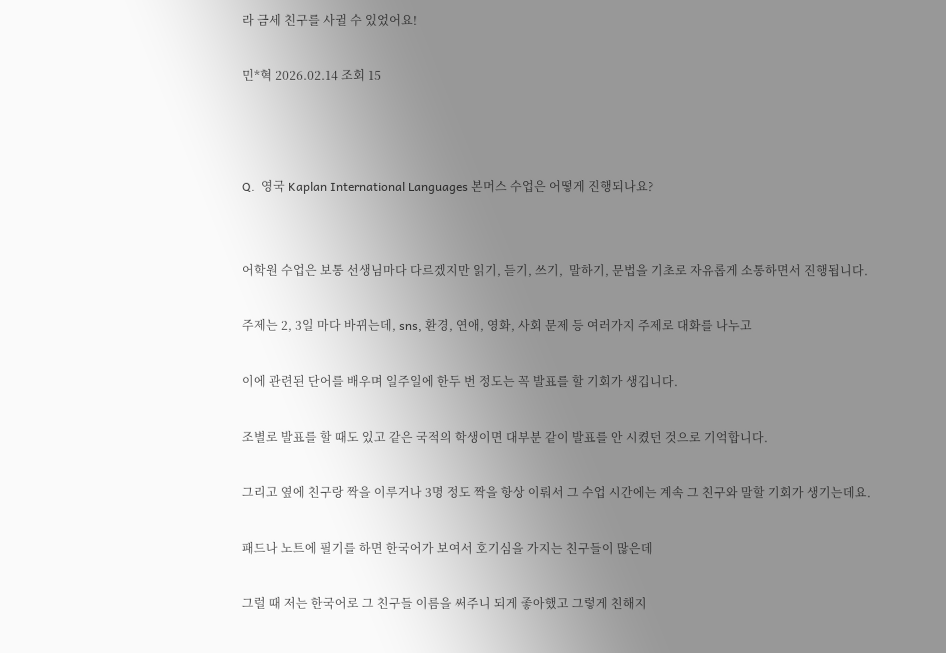라 금세 친구를 사귈 수 있었어요!

민*혁 2026.02.14 조회 15



Q.  영국 Kaplan International Languages 본머스 수업은 어떻게 진행되나요?


어학원 수업은 보통 선생님마다 다르겠지만 읽기, 듣기, 쓰기,  말하기, 문법을 기초로 자유롭게 소통하면서 진행됩니다.

주제는 2, 3일 마다 바뀌는데, sns, 환경, 연애, 영화, 사회 문제 등 여러가지 주제로 대화를 나누고

이에 관련된 단어를 배우며 일주일에 한두 번 정도는 꼭 발표를 할 기회가 생깁니다.

조별로 발표를 할 때도 있고 같은 국적의 학생이면 대부분 같이 발표를 안 시켰던 것으로 기억합니다.

그리고 옆에 친구랑 짝을 이루거나 3명 정도 짝을 항상 이뤄서 그 수업 시간에는 계속 그 친구와 말할 기회가 생기는데요.

패드나 노트에 필기를 하면 한국어가 보여서 호기심을 가지는 친구들이 많은데

그럴 때 저는 한국어로 그 친구들 이름을 써주니 되게 좋아했고 그렇게 친해지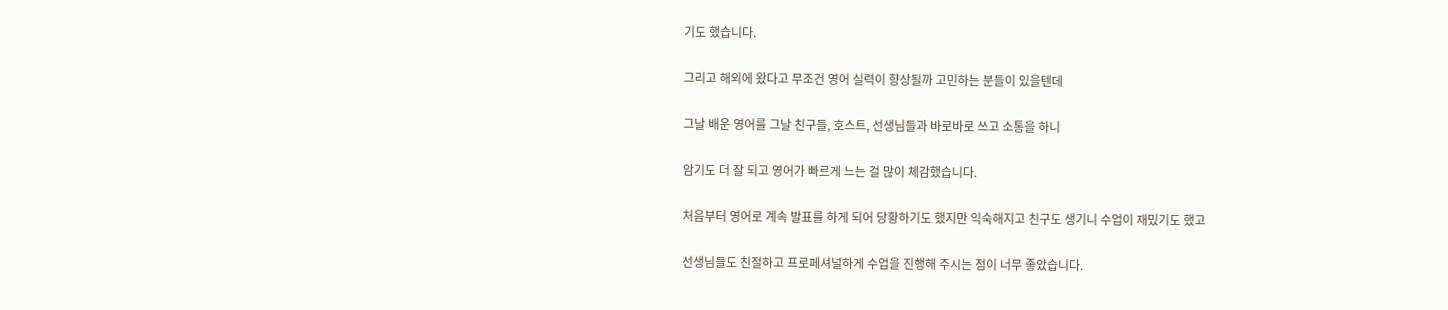기도 했습니다.

그리고 해외에 왔다고 무조건 영어 실력이 향상될까 고민하는 분들이 있을텐데

그날 배운 영어를 그날 친구들, 호스트, 선생님들과 바로바로 쓰고 소통을 하니

암기도 더 잘 되고 영어가 빠르게 느는 걸 많이 체감했습니다.

처음부터 영어로 계속 발표를 하게 되어 당황하기도 했지만 익숙해지고 친구도 생기니 수업이 재밌기도 했고

선생님들도 친절하고 프로페셔널하게 수업을 진행해 주시는 점이 너무 좋았습니다.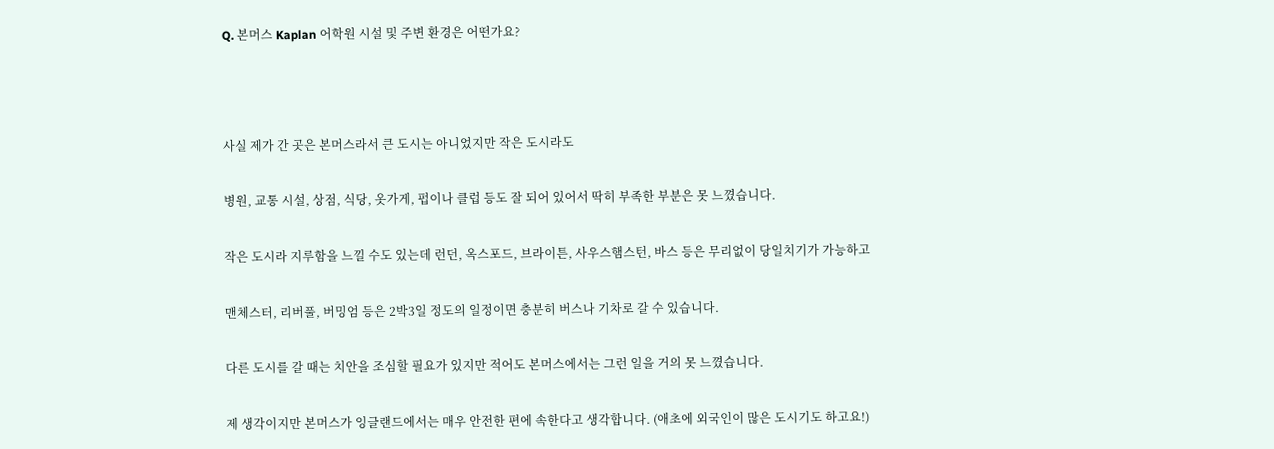Q. 본머스 Kaplan 어학원 시설 및 주변 환경은 어떤가요?



사실 제가 간 곳은 본머스라서 큰 도시는 아니었지만 작은 도시라도

병원, 교통 시설, 상점, 식당, 옷가게, 펍이나 클럽 등도 잘 되어 있어서 딱히 부족한 부분은 못 느꼈습니다.

작은 도시라 지루함을 느낄 수도 있는데 런던, 옥스포드, 브라이튼, 사우스햄스턴, 바스 등은 무리없이 당일치기가 가능하고

맨체스터, 리버풀, 버밍엄 등은 2박3일 정도의 일정이면 충분히 버스나 기차로 갈 수 있습니다.

다른 도시를 갈 때는 치안을 조심할 필요가 있지만 적어도 본머스에서는 그런 일을 거의 못 느꼈습니다.

제 생각이지만 본머스가 잉글랜드에서는 매우 안전한 편에 속한다고 생각합니다. (애초에 외국인이 많은 도시기도 하고요!)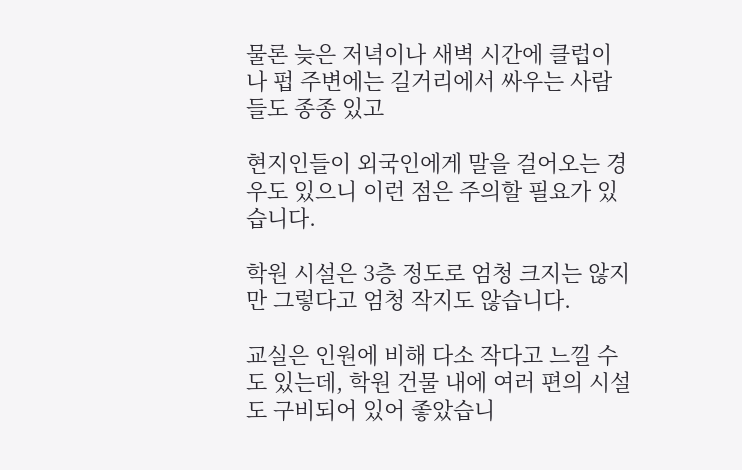물론 늦은 저녁이나 새벽 시간에 클럽이나 펍 주변에는 길거리에서 싸우는 사람들도 종종 있고

현지인들이 외국인에게 말을 걸어오는 경우도 있으니 이런 점은 주의할 필요가 있습니다.

학원 시설은 3층 정도로 엄청 크지는 않지만 그렇다고 엄청 작지도 않습니다.

교실은 인원에 비해 다소 작다고 느낄 수도 있는데, 학원 건물 내에 여러 편의 시설도 구비되어 있어 좋았습니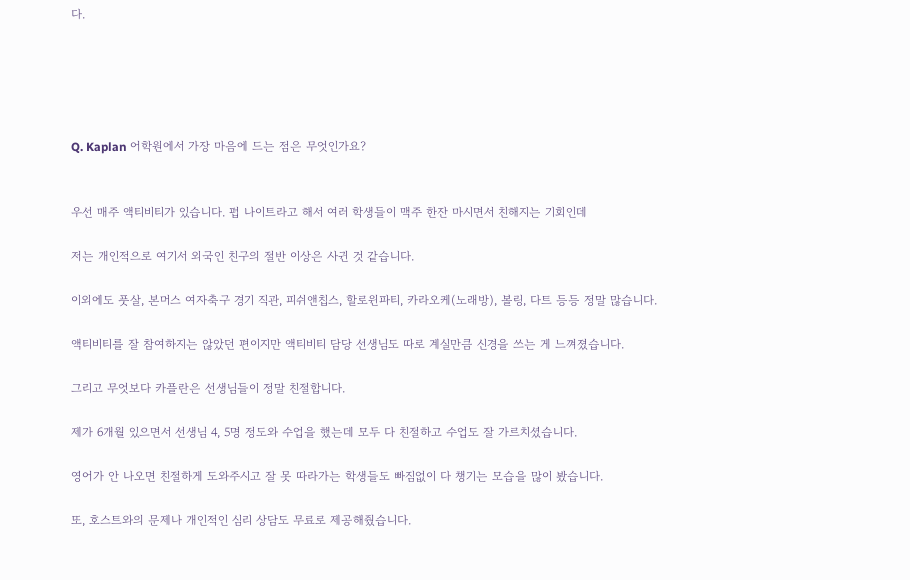다.





Q. Kaplan 어학원에서 가장 마음에 드는 점은 무엇인가요?


우선 매주 액티비티가 있습니다. 펍 나이트라고 해서 여러 학생들이 맥주 한잔 마시면서 친해지는 기회인데

저는 개인적으로 여기서 외국인 친구의 절반 이상은 사귄 것 같습니다.

이외에도 풋살, 본머스 여자축구 경기 직관, 피쉬앤칩스, 할로윈파티, 카라오케(노래방), 볼링, 다트 등등 정말 많습니다.

액티비티를 잘 참여하지는 않았던 편이지만 액티비티 담당 선생님도 따로 계실만큼 신경을 쓰는 게 느껴졌습니다.

그리고 무엇보다 카플란은 선생님들이 정말 친절합니다.

제가 6개월 있으면서 선생님 4, 5명 정도와 수업을 했는데 모두 다 친절하고 수업도 잘 가르치셨습니다.

영어가 안 나오면 친절하게 도와주시고 잘 못 따라가는 학생들도 빠짐없이 다 챙기는 모습을 많이 봤습니다.

또, 호스트와의 문제나 개인적인 심리 상담도 무료로 제공해줬습니다.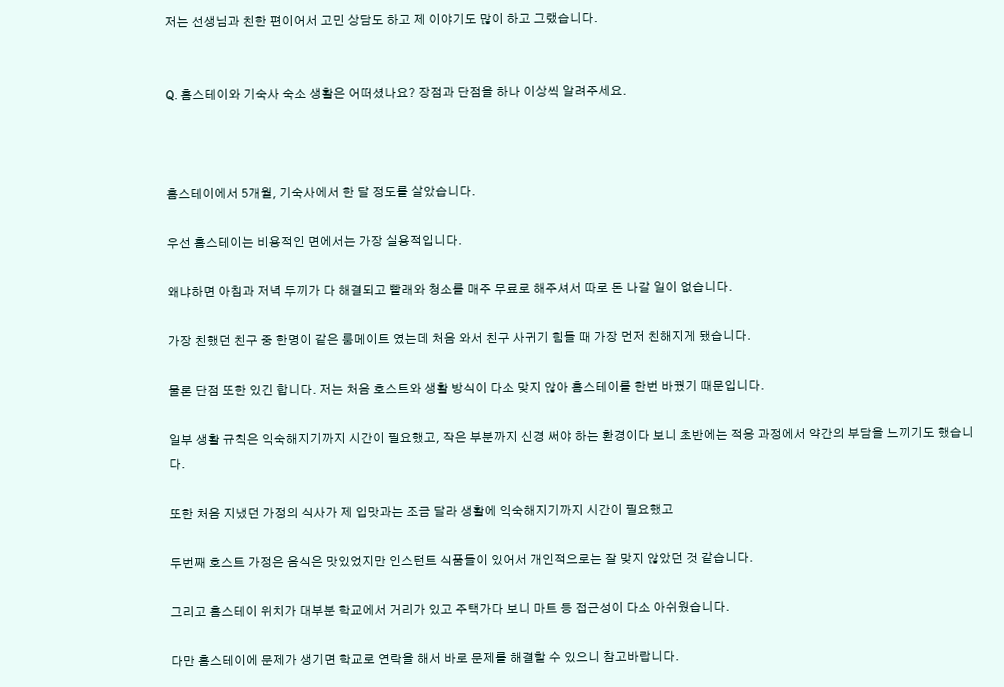저는 선생님과 친한 편이어서 고민 상담도 하고 제 이야기도 많이 하고 그랬습니다.


Q. 홈스테이와 기숙사 숙소 생활은 어떠셨나요? 장점과 단점을 하나 이상씩 알려주세요.



홈스테이에서 5개월, 기숙사에서 한 달 정도를 살았습니다.

우선 홈스테이는 비용적인 면에서는 가장 실용적입니다.

왜냐하면 아침과 저녁 두끼가 다 해결되고 빨래와 청소를 매주 무료로 해주셔서 따로 돈 나갈 일이 없습니다.

가장 친했던 친구 중 한명이 같은 룸메이트 였는데 처음 와서 친구 사귀기 힘들 때 가장 먼저 친해지게 됐습니다.

물론 단점 또한 있긴 합니다. 저는 처음 호스트와 생활 방식이 다소 맞지 않아 홈스테이를 한번 바꿨기 때문입니다.

일부 생활 규칙은 익숙해지기까지 시간이 필요했고, 작은 부분까지 신경 써야 하는 환경이다 보니 초반에는 적응 과정에서 약간의 부담을 느끼기도 했습니다.

또한 처음 지냈던 가정의 식사가 제 입맛과는 조금 달라 생활에 익숙해지기까지 시간이 필요했고

두번째 호스트 가정은 음식은 맛있었지만 인스턴트 식품들이 있어서 개인적으로는 잘 맞지 않았던 것 같습니다.

그리고 홈스테이 위치가 대부분 학교에서 거리가 있고 주택가다 보니 마트 등 접근성이 다소 아쉬웠습니다.

다만 홈스테이에 문제가 생기면 학교로 연락을 해서 바로 문제를 해결할 수 있으니 참고바랍니다.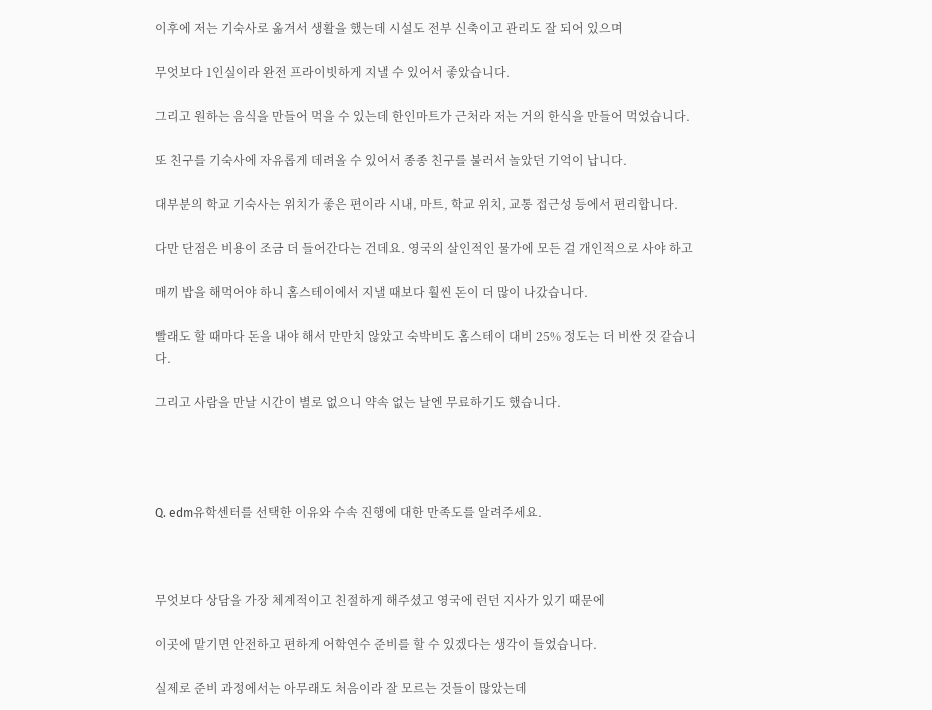이후에 저는 기숙사로 옮겨서 생활을 했는데 시설도 전부 신축이고 관리도 잘 되어 있으며

무엇보다 1인실이라 완전 프라이빗하게 지낼 수 있어서 좋았습니다.

그리고 원하는 음식을 만들어 먹을 수 있는데 한인마트가 근처라 저는 거의 한식을 만들어 먹었습니다.

또 친구를 기숙사에 자유롭게 데려올 수 있어서 종종 친구를 불러서 놀았던 기억이 납니다.

대부분의 학교 기숙사는 위치가 좋은 편이라 시내, 마트, 학교 위치, 교통 접근성 등에서 편리합니다.

다만 단점은 비용이 조금 더 들어간다는 건데요. 영국의 살인적인 물가에 모든 걸 개인적으로 사야 하고

매끼 밥을 해먹어야 하니 홈스테이에서 지낼 때보다 훨씬 돈이 더 많이 나갔습니다.

빨래도 할 때마다 돈을 내야 해서 만만치 않았고 숙박비도 홈스테이 대비 25% 정도는 더 비싼 것 같습니다.

그리고 사람을 만날 시간이 별로 없으니 약속 없는 날엔 무료하기도 했습니다.




Q. edm유학센터를 선택한 이유와 수속 진행에 대한 만족도를 알려주세요.



무엇보다 상담을 가장 체계적이고 친절하게 해주셨고 영국에 런던 지사가 있기 때문에

이곳에 맡기면 안전하고 편하게 어학연수 준비를 할 수 있겠다는 생각이 들었습니다.

실제로 준비 과정에서는 아무래도 처음이라 잘 모르는 것들이 많았는데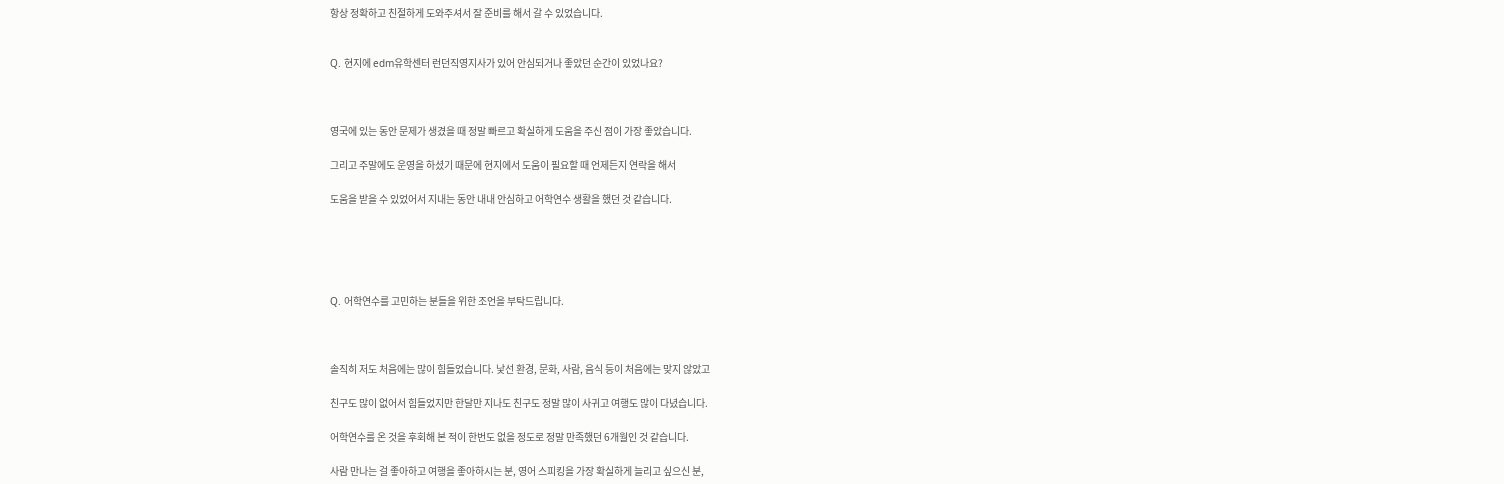항상 정확하고 친절하게 도와주셔서 잘 준비를 해서 갈 수 있었습니다.


Q. 현지에 edm유학센터 런던직영지사가 있어 안심되거나 좋았던 순간이 있었나요?



영국에 있는 동안 문제가 생겼을 때 정말 빠르고 확실하게 도움을 주신 점이 가장 좋았습니다.

그리고 주말에도 운영을 하셨기 때문에 현지에서 도움이 필요할 때 언제든지 연락을 해서

도움을 받을 수 있었어서 지내는 동안 내내 안심하고 어학연수 생활을 했던 것 같습니다.





Q. 어학연수를 고민하는 분들을 위한 조언을 부탁드립니다.



솔직히 저도 처음에는 많이 힘들었습니다. 낯선 환경, 문화, 사람, 음식 등이 처음에는 맞지 않았고

친구도 많이 없어서 힘들었지만 한달만 지나도 친구도 정말 많이 사귀고 여행도 많이 다녔습니다.

어학연수를 온 것을 후회해 본 적이 한번도 없을 정도로 정말 만족했던 6개월인 것 같습니다.

사람 만나는 걸 좋아하고 여행을 좋아하시는 분, 영어 스피킹을 가장 확실하게 늘리고 싶으신 분,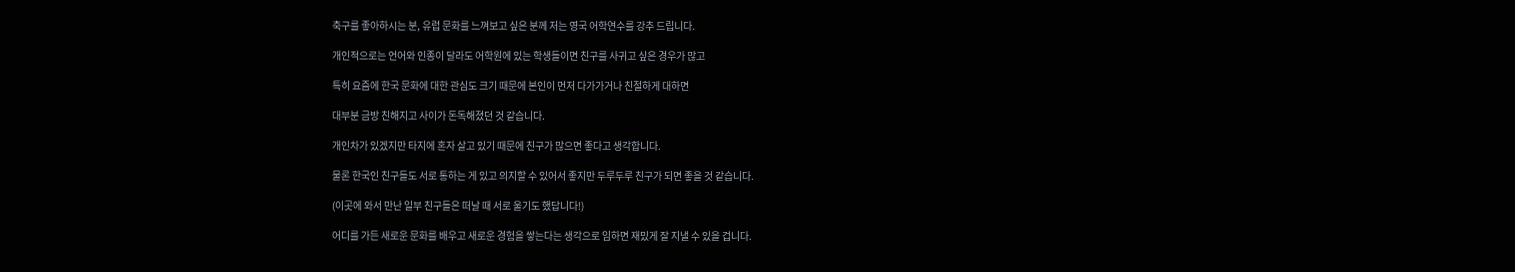축구를 좋아하시는 분, 유럽 문화를 느껴보고 싶은 분께 저는 영국 어학연수를 강추 드립니다.

개인적으로는 언어와 인종이 달라도 어학원에 있는 학생들이면 친구를 사귀고 싶은 경우가 많고

특히 요즘에 한국 문화에 대한 관심도 크기 때문에 본인이 먼저 다가가거나 친절하게 대하면

대부분 금방 친해지고 사이가 돈독해졌던 것 같습니다.

개인차가 있겠지만 타지에 혼자 살고 있기 때문에 친구가 많으면 좋다고 생각합니다.

물론 한국인 친구들도 서로 통하는 게 있고 의지할 수 있어서 좋지만 두루두루 친구가 되면 좋을 것 같습니다.

(이곳에 와서 만난 일부 친구들은 떠날 때 서로 울기도 했답니다!)

어디를 가든 새로운 문화를 배우고 새로운 경험을 쌓는다는 생각으로 임하면 재밌게 잘 지낼 수 있을 겁니다.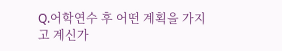Q.어학연수 후 어떤 계획을 가지고 계신가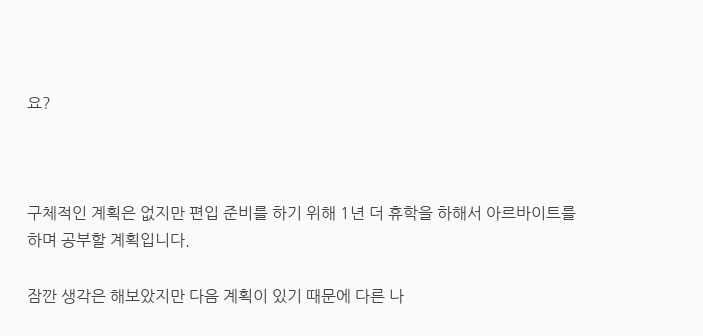요?



구체적인 계획은 없지만 편입 준비를 하기 위해 1년 더 휴학을 하해서 아르바이트를 하며 공부할 계획입니다.

잠깐 생각은 해보았지만 다음 계획이 있기 때문에 다른 나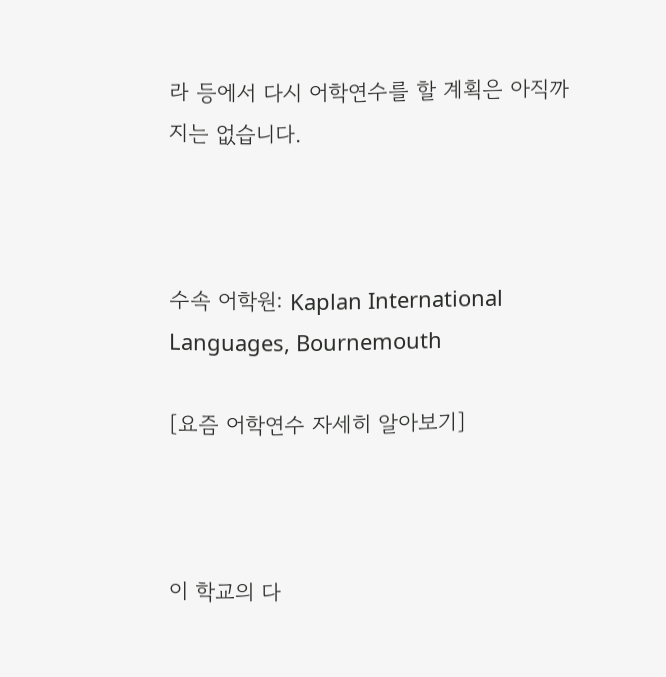라 등에서 다시 어학연수를 할 계획은 아직까지는 없습니다.



수속 어학원: Kaplan International Languages, Bournemouth

[요즘 어학연수 자세히 알아보기]



이 학교의 다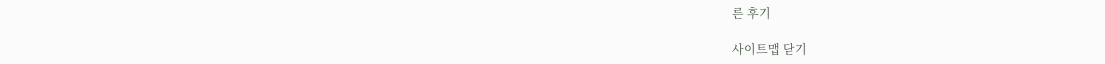른 후기

사이트맵 닫기